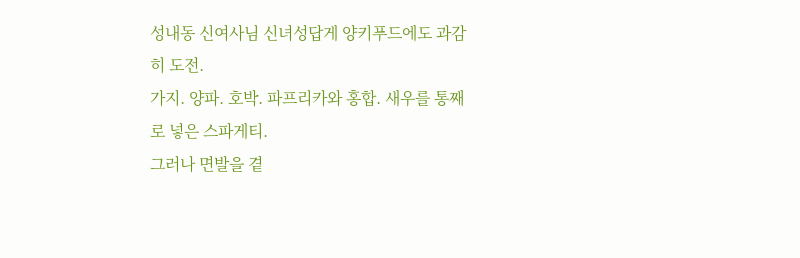성내동 신여사님 신녀성답게 양키푸드에도 과감히 도전.
가지. 양파. 호박. 파프리카와 홍합. 새우를 통째로 넣은 스파게티.
그러나 면발을 곁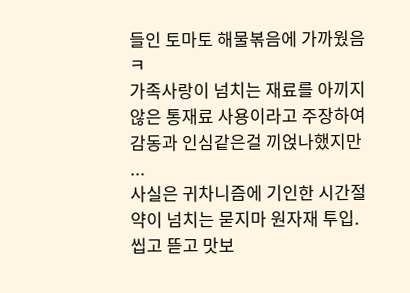들인 토마토 해물볶음에 가까웠음 ㅋ
가족사랑이 넘치는 재료를 아끼지 않은 통재료 사용이라고 주장하여 감동과 인심같은걸 끼얹나했지만 ...
사실은 귀차니즘에 기인한 시간절약이 넘치는 묻지마 원자재 투입.
씹고 뜯고 맛보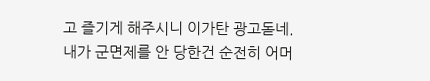고 즐기게 해주시니 이가탄 광고돋네.
내가 군면제를 안 당한건 순전히 어머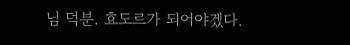님 덕분. 효도르가 되어야겠다.